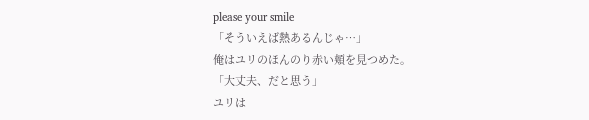please your smile
「そういえば熱あるんじゃ…」
俺はユリのほんのり赤い頬を見つめた。
「大丈夫、だと思う」
ユリは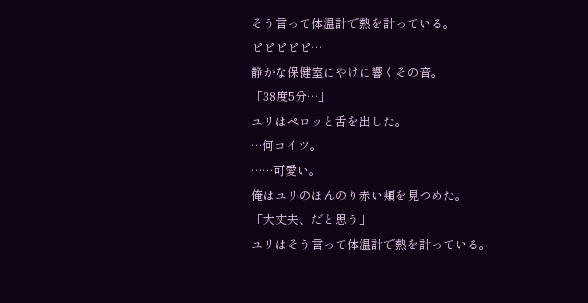そう言って体温計で熱を計っている。
ピピピピピ…
静かな保健室にやけに響くその音。
「38度5分…」
ユリはペロッと舌を出した。
…何コイツ。
……可愛い。
俺はユリのほんのり赤い頬を見つめた。
「大丈夫、だと思う」
ユリはそう言って体温計で熱を計っている。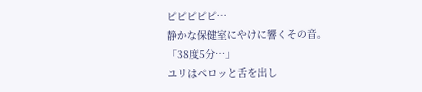ピピピピピ…
静かな保健室にやけに響くその音。
「38度5分…」
ユリはペロッと舌を出し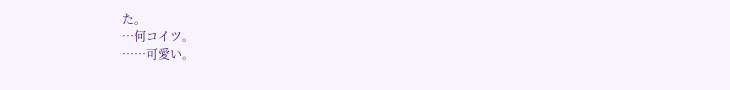た。
…何コイツ。
……可愛い。